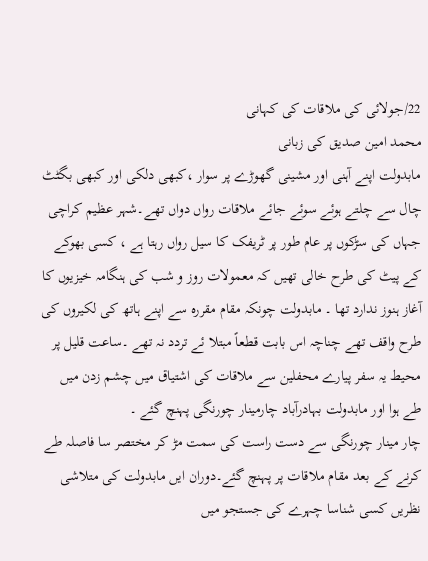22/جولائی کی ملاقات کی کہانی
محمد امین صدیق کی زبانی
مابدولت اپنے آہنی اور مشینی گھوڑے پر سوار ،کبھی دلکی اور کبھی بگٹٹ چال سے چلتے ہوئے سوئے جائے ملاقات رواں دواں تھے۔شہر عظیم کراچی جہاں کی سڑکوں پر عام طور پر ٹریفک کا سیل رواں رہتا ہے ، کسی بھوکے کے پیٹ کی طرح خالی تھیں کہ معمولات روز و شب کی ہنگامہ خیزیوں کا آغاز ہنوز ندارد تھا ۔ مابدولت چونکہ مقام مقررہ سے اپنے ہاتھ کی لکیروں کی طرح واقف تھے چناچہ اس بابت قطعاً مبتلا ئے تردد نہ تھے ۔ساعت قلیل پر محیط یہ سفر پیارے محفلین سے ملاقات کی اشتیاق میں چشم زدن میں طے ہوا اور مابدولت بہادرآباد چارمینار چورنگی پہنچ گئے ۔
چار مینار چورنگی سے دست راست کی سمت مڑ کر مختصر سا فاصلہ طے کرنے کے بعد مقام ملاقات پر پہنچ گئے۔دوران ایں مابدولت کی متلاشی نظریں کسی شناسا چہرے کی جستجو میں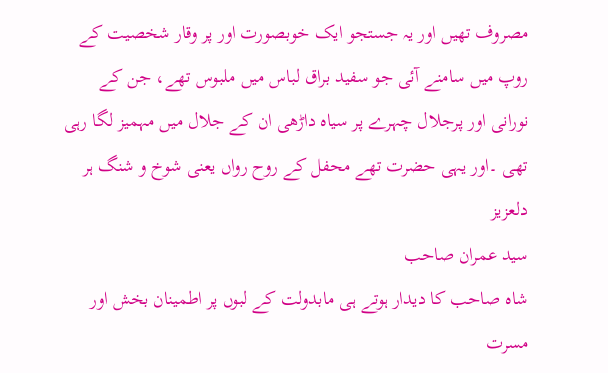مصروف تھیں اور یہ جستجو ایک خوبصورت اور پر وقار شخصیت کے روپ میں سامنے آئی جو سفید براق لباس میں ملبوس تھے، جن کے نورانی اور پرجلال چہرے پر سیاہ داڑھی ان کے جلال میں مہمیز لگا رہی تھی ۔اور یہی حضرت تھے محفل کے روح رواں یعنی شوخ و شنگ ہر دلعزیز
سید عمران صاحب
شاہ صاحب کا دیدار ہوتے ہی مابدولت کے لبوں پر اطمینان بخش اور مسرت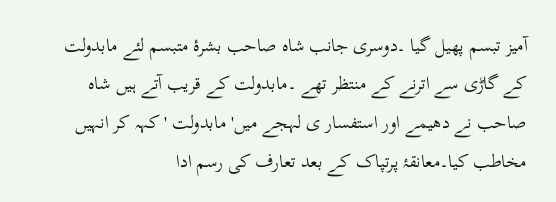آمیز تبسم پھیل گیا ۔دوسری جانب شاہ صاحب بشرۂ متبسم لئے مابدولت کے گاڑی سے اترنے کے منتظر تھے ۔مابدولت کے قریب آتے ہیں شاہ صاحب نے دھیمے اور استفسار ی لہجے میں' مابدولت ' کہہ کر انہیں مخاطب کیا۔معانقۂ پرتپاک کے بعد تعارف کی رسم ادا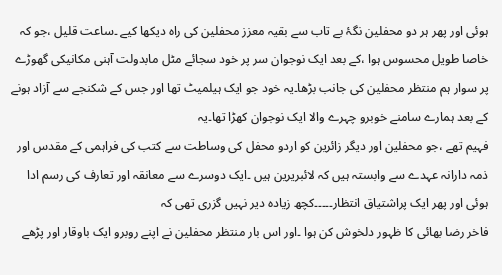ہوئی اور پھر ہر دو محفلین نگۂ بے تاب سے بقیہ معزز محفلین کی راہ دیکھا کیے ۔ساعت قلیل ،جو کہ خاصا طویل محسوس ہوا ،کے بعد ایک نوجوان سر پر خود سجائے مٹل مابدولت آہنی مکانیکی گھوڑے پر سوار ہم منتظر محفلین کی جانب بڑھا۔یہ خود جو ایک ہیلمیٹ تھا اور جس کے شکنجے سے آزاد ہونے کے بعد ہمارے سامنے خوبرو چہرے والا ایک نوجوان کھڑا تھا۔یہ
فہیم تھے ،جو محفلین اور دیگر زائرین کو اردو محفل کی وساطت سے کتب کی فراہمی کے مقدس اور ذمہ دارانہ عہدے سے وابستہ ہیں کہ لائبریرین ہیں ۔ایک دوسرے سے معانقہ اور تعارف کی رسم ادا ہوئی اور پھر ایک پراشتیاق انتظار۔۔۔۔۔کچھ زیادہ دیر نہیں گزری تھی کہ
فاخر رضا بھائی کا ظہور دلخوش کن ہوا ۔اور اس بار منتظر محفلین نے اپنے روبرو ایک باوقار اور پڑھے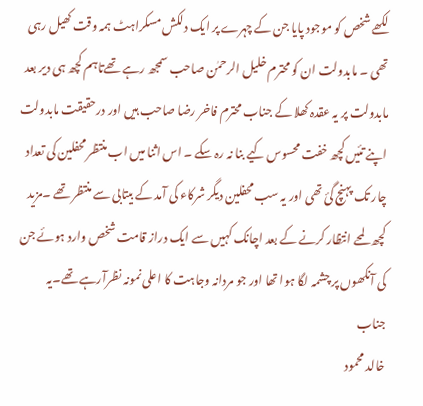لکھے شخص کو موجود پایا جن کے چہرے پر ایک دلکش مسکراہٹ ہمہ وقت کھیل رہی تھی ۔ مابدولت ان کو محترم خلیل الرحمٰن صاحب سمجھ رہے تھےتاہم کچھ ہی دیر بعد مابدولت پر یہ عقدہ کھلا کے جناب محترم فاخر رضا صاحب ہیں اور درحقیقت مابدولت اپنے تئیں کچھ خفت محسوس کیے بنا نہ رہ سکے ۔ اس اثنا میں اب منتظر محفلین کی تعداد چار تک پہنچ گئ تھی اور یہ سب محفلین دیگر شرکاء کی آمد کے بیتابی سے منتظر تھے ۔مزید کچھ لمحے انتظار کرنے کے بعد اچانک کہیں سے ایک دراز قامت شخص وارد ہوئے جن کی آنکھوں پر چشمہ لگا ہوا تھا اور جو مردانہ وجاہت کا اعلی نمونہ نظرآرہے تھے۔یہ جناب
خالد محمود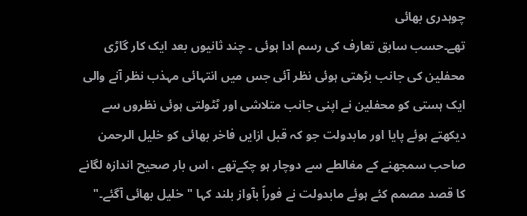چوہدری بھائی
تھے۔حسب سابق تعارف کی رسم ادا ہوئی ۔ چند ثانیوں بعد ایک کار گاڑی محفلین کی جانب بڑھتی ہوئی نظر آئی جس میں انتہائی مہذب نظر آنے والی ایک ہستی کو محفلین نے اپنی جانب متلاشی اور ٹٹولتی ہوئی نظروں سے دیکھتے ہوئے پایا اور مابدولت جو کہ قبل ازایں فاخر بھائی کو خلیل الرحمن صاحب سمجھنے کے مغالطے سے دوچار ہو چکےتھے ، اس بار صحیح اندازہ لگانے کا قصد مصمم کئے ہوئے مابدولت نے فوراً بآواز بلند کہا "خلیل بھائی آگئے۔"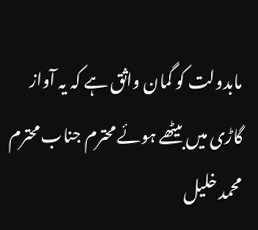مابدولت کو گمان واثق ہے کہ یہ آواز گاڑی میں بیٹھے ہوئے محترم جناب محترم
محمد خلیل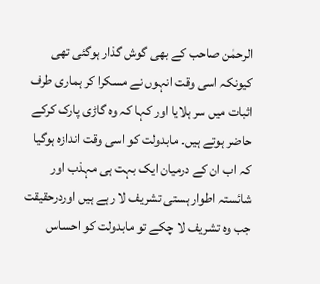الرحمٰن صاحب کے بھی گوش گذار ہوگئی تھی کیونکہ اسی وقت انہوں نے مسکرا کر ہماری طرف اثبات میں سر ہلایا اور کہا کہ وہ گاڑی پارک کرکے حاضر ہوتے ہیں۔ مابدولت کو اسی وقت اندازہ ہوگیا کہ اب ان کے درمیان ایک بہت ہی مہذب اور شائستہ اطوار ہستی تشریف لا رہے ہیں اوردرحقیقت جب وہ تشریف لا چکے تو مابدولت کو احساس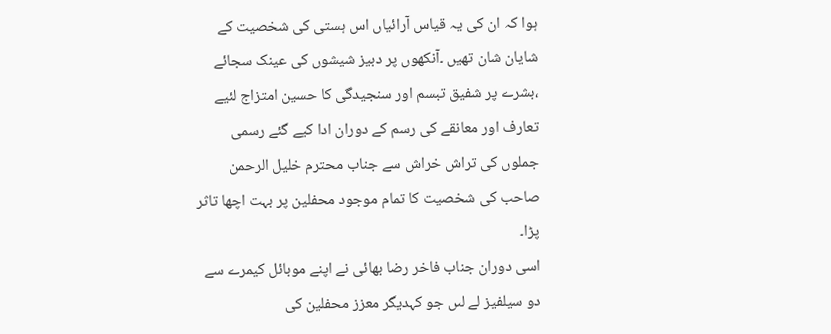ہوا کہ ان کی یہ قیاس آرائیاں اس ہستی کی شخصیت کے شایان شان تھیں ۔آنکھوں پر دبیز شیشوں کی عینک سجائے ،بشرے پر شفیق تبسم اور سنجیدگی کا حسین امتزاج لئیے تعارف اور معانقے کی رسم کے دوران ادا کیے گئے رسمی جملوں کی تراش خراش سے جناب محترم خلیل الرحمن صاحب کی شخصیت کا تمام موجود محفلین پر بہت اچھا تاثر پڑا۔
اسی دوران جناب فاخر رضا بھائی نے اپنے موبائل کیمرے سے دو سیلفیز لے لںں جو کہدیگر معزز محفلین کی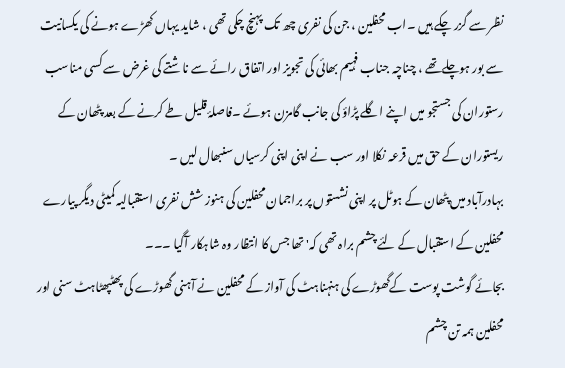نظر سے گزر چکے ہیں ۔اب محفلین ، جن کی نفری چھ تک پہنچ چکی تھی ، شاید یہاں کھڑے ہونے کی یکسانیت سے بور ہوچلےتھے ، چناچہ جناب فہیم بھائی کی تجویز اور اتفاق رائے سے ناشتے کی غرض سے کسی مناسب رستوران کی جستجو میں اپنے اگلے پڑاؤ کی جانب گامزن ہوئے ۔فاصلۂ قلیل طے کرنے کے بعد پٹھان کے ریستوران کے حق میں قرعہ نکلا اور سب نے اپنی اپنی کرسیاں سنبھال لیں ۔
بہادرآباد میں پٹھان کے ہوٹل پر اپنی نشستوں پر براجمان محفلین کی ہنوز شش نفری استقبالیہ کمیٹی دیگر پیارے محفلین کے استقبال کے لئے چشم براہ تھی کہ' تھا جس کا انتظار وہ شاہکار آگیا ۔۔۔
بجائے گوشت پوست کےگھوڑے کی ہنہناہٹ کی آواز کے محفلین نے آہنی گھوڑے کی پھٹپھٹاہٹ سنی اور محفلین ہمہ تن چشم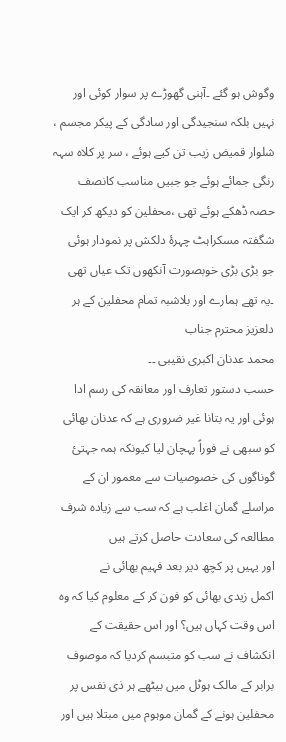وگوش ہو گئے ۔آہنی گھوڑے پر سوار کوئی اور نہیں بلکہ سنجیدگی اور سادگی کے پیکر مجسم ، شلوار قمیض زیب تن کیے ہوئے ، سر پر کلاہ سہہ رنگی جمائے ہوئے جو جبیں مناسب کانصف حصہ ڈھکے ہوئے تھی ،محفلین کو دیکھ کر ایک شگفتہ مسکراہٹ چہرۂ دلکش پر نمودار ہوئی جو بڑی بڑی خوبصورت آنکھوں تک عیاں تھی ۔یہ تھے ہمارے اور بلاشبہ تمام محفلین کے ہر دلعزیز محترم جناب
محمد عدنان اکبری نقیبی ۔۔
حسب دستور تعارف اور معانقہ کی رسم ادا ہوئی اور یہ بتانا غیر ضروری ہے کہ عدنان بھائی کو سبھی نے فوراً پہچان لیا کیونکہ ہمہ جہتئ گوناگوں کی خصوصیات سے معمور ان کے مراسلے گمان اغلب ہے کہ سب سے زیادہ شرف مطالعہ کی سعادت حاصل کرتے ہیں
اور یہیں پر کچھ دیر بعد فہیم بھائی نے
اکمل زیدی بھائی کو فون کر کے معلوم کیا کہ وہ اس وقت کہاں ہیں؟ اور اس حقیقت کے انکشاف نے سب کو متبسم کردیا کہ موصوف برابر کے مالک ہوٹل میں بیٹھے ہر ذی نفس پر محفلین ہونے کے گمان موہوم میں مبتلا ہیں اور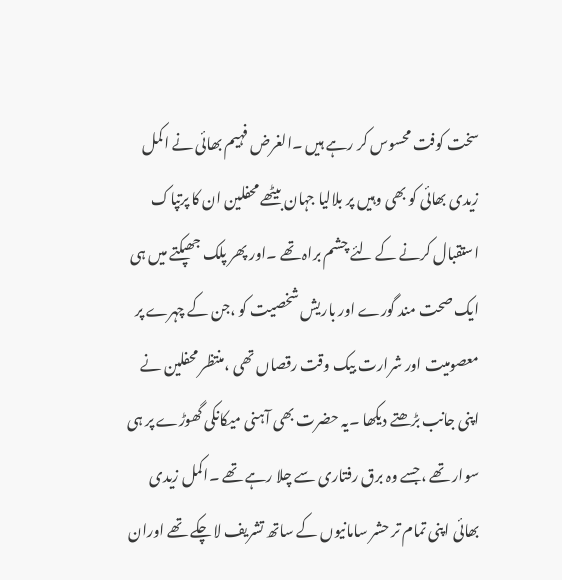سخت کوفت محسوس کر رہے ہیں ۔الغرض فہیم بھائی نے اکمل زیدی بھائی کو بھی وہیں پر بلالیا جہان بیٹھے محفلین ان کا پرتپاک استقبال کرنے کے لئے چشم براہ تھے ۔اور پھر پلک جھپکتے میں ہی ایک صحت مند گورے اور باریش شخصیت کو ،جن کے چہرے پر معصومیت اور شرارت بیک وقت رقصاں تھی ،منتظر محفلین نے اپنی جانب بڑھتے دیکھا ۔یہ حضرت بھی آہنی میکانکی گھوڑے پر ہی سوار تھے ،جسے وہ برق رفتاری سے چلا رہے تھے ۔اکمل زیدی بھائی اپنی تمام تر حشر سامانیوں کے ساتھ تشریف لا چکے تھے اوران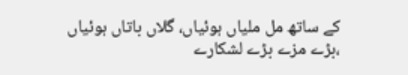کے ساتھ مل ملیاں ہوئیاں، گلاں باتاں ہوئیاں ،بڑے مزے بڑے لشکارے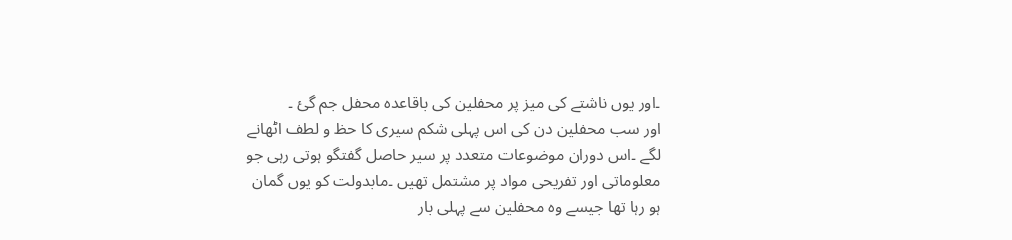۔اور یوں ناشتے کی میز پر محفلین کی باقاعدہ محفل جم گئ ۔
اور سب محفلین دن کی اس پہلی شکم سیری کا حظ و لطف اٹھانے لگے ۔اس دوران موضوعات متعدد پر سیر حاصل گفتگو ہوتی رہی جو معلوماتی اور تفریحی مواد پر مشتمل تھیں ۔مابدولت کو یوں گمان ہو رہا تھا جیسے وہ محفلین سے پہلی بار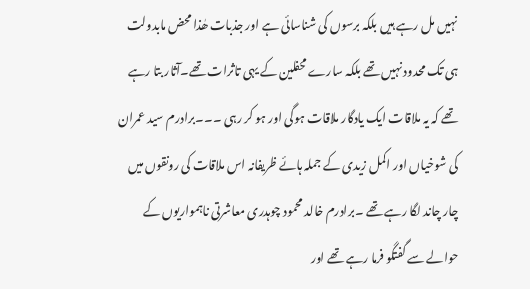نہیں مل رہے ہیں بلکہ برسوں کی شناسائی ہے اور جذبات ھٰذا محض مابدولت ہی تک محدود نہیں تھے بلکہ سارے محفلین کے یہی تاثرات تھے۔آثار بتا رہے تھے کہ یہ ملاقات ایک یادگار ملاقات ہوگی اور ہو کر رہی ۔۔۔برادرم سید عمران کی شوخیاں اور اکمل زیدی کے جملہ ہائے ظریفانہ اس ملاقات کی رونقوں میں چار چاند لگا رہے تھے ۔برادرم خالد محمود چوہدری معاشرتی ناہمواریوں کے حوالے سے گفتگو فرما رہے تھے اور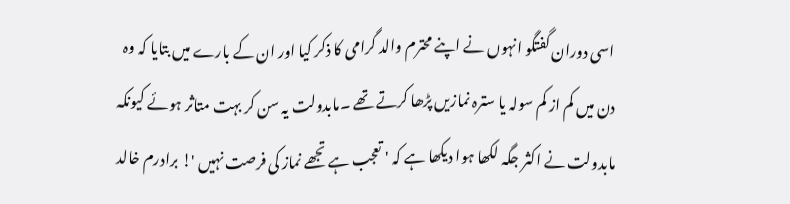اسی دوران گفتگو انہوں نے اپنے محترم والد گرامی کا ذکر کیا اور ان کے بارے میں بتایا کہ وہ دن میں کم از کم سولہ یا سترہ نمازیں پڑھا کرتے تھے ۔مابدولت یہ سن کر بہت متاثر ہوئے کیونکہ مابدولت نے اکثر جگہ لکھا ہوا دیکھا ہے کہ ' تعجب ہے تجھے نماز کی فرصت نہیں '! برادرم خالد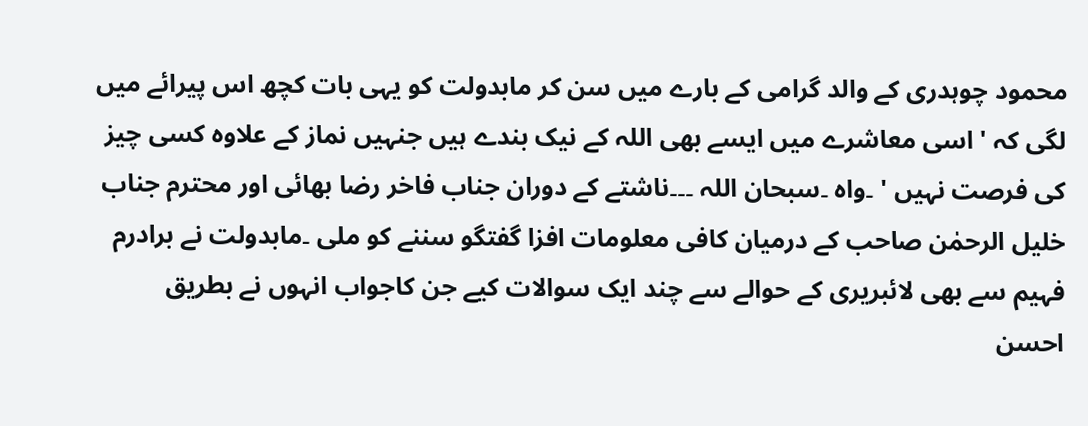محمود چوہدری کے والد گرامی کے بارے میں سن کر مابدولت کو یہی بات کچھ اس پیرائے میں لگی کہ ' اسی معاشرے میں ایسے بھی اللہ کے نیک بندے ہیں جنہیں نماز کے علاوہ کسی چیز کی فرصت نہیں ' ۔واہ ۔سبحان اللہ ۔۔۔ناشتے کے دوران جناب فاخر رضا بھائی اور محترم جناب خلیل الرحمٰن صاحب کے درمیان کافی معلومات افزا گفتگو سننے کو ملی ۔مابدولت نے برادرم فہیم سے بھی لائبریری کے حوالے سے چند ایک سوالات کیے جن کاجواب انہوں نے بطریق احسن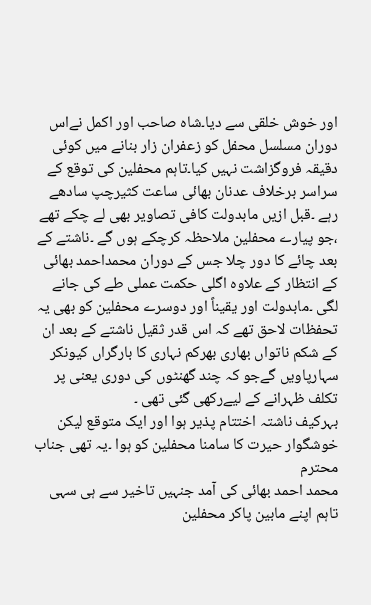اور خوش خلقی سے دیا۔شاہ صاحب اور اکمل نےاس دوران مسلسل محفل کو زعفران زار بنانے میں کوئی دقیقہ فروگزاشت نہیں کیا۔تاہم محفلین کی توقع کے سراسر برخلاف عدنان بھائی ساعت کثیرچپ سادھے رہے ۔قبل ازیں مابدولت کافی تصاویر بھی لے چکے تھے ،جو پیارے محفلین ملاحظہ کرچکے ہوں گے ۔ناشتے کے بعد چائے کا دور چلا جس کے دوران محمداحمد بھائی کے انتظار کے علاوہ اگلی حکمت عملی طے کی جانے لگی ۔مابدولت اور یقیناً اور دوسرے محفلین کو بھی یہ تحفظات لاحق تھے کہ اس قدر ثقیل ناشتے کے بعد ان کے شکم ناتواں بھاری بھرکم نہاری کا بارگراں کیونکر سہارپاویں گےجو کہ چند گھنٹوں کی دوری یعنی پر تکلف ظہرانے کے لیےرکھی گئی تھی ۔
بہرکیف ناشتہ اختتام پذیر ہوا اور ایک متوقع لیکن خوشگوار حیرت کا سامنا محفلین کو ہوا ۔یہ تھی جناب محترم
محمد احمد بھائی کی آمد جنہیں تاخیر سے ہی سہی تاہم اپنے مابین پاکر محفلین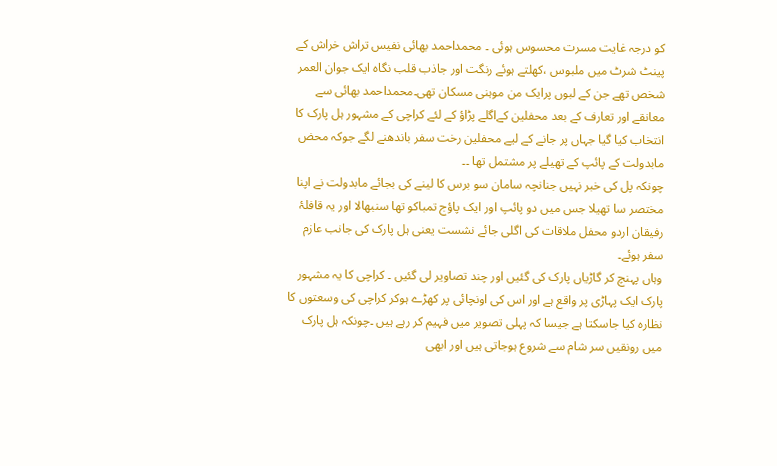کو درجہ غایت مسرت محسوس ہوئی ۔ محمداحمد بھائی نفیس تراش خراش کے پینٹ شرٹ میں ملبوس ،کھلتے ہوئے رنگت اور جاذب قلب نگاہ ایک جوان العمر شخص تھے جن کے لبوں پرایک من موہنی مسکان تھی۔محمداحمد بھائی سے معانقے اور تعارف کے بعد محفلین کےاگلے پڑاؤ کے لئے کراچی کے مشہور ہل پارک کا انتخاب کیا گیا جہاں پر جانے کے لیے محفلین رخت سفر باندھنے لگے جوکہ محض مابدولت کے پائپ کے تھیلے پر مشتمل تھا ۔۔
چونکہ پل کی خبر نہیں جنانچہ سامان سو برس کا لینے کی بجائے مابدولت نے اپنا مختصر سا تھیلا جس میں دو پائپ اور ایک پاؤج تمباکو تھا سنبھالا اور یہ قافلۂ رفیقان اردو محفل ملاقات کی اگلی جائے نشست یعنی ہل پارک کی جانب عازم سفر ہوئے۔
وہاں پہنچ کر گاڑیاں پارک کی گئیں اور چند تصاویر لی گئیں ۔ کراچی کا یہ مشہور پارک ایک پہاڑی پر واقع ہے اور اس کی اونچائی پر کھڑے ہوکر کراچی کی وسعتوں کا نظارہ کیا جاسکتا ہے جیسا کہ پہلی تصویر میں فہیم کر رہے ہیں ۔چونکہ ہل پارک میں رونقیں سر شام سے شروع ہوجاتی ہیں اور ابھی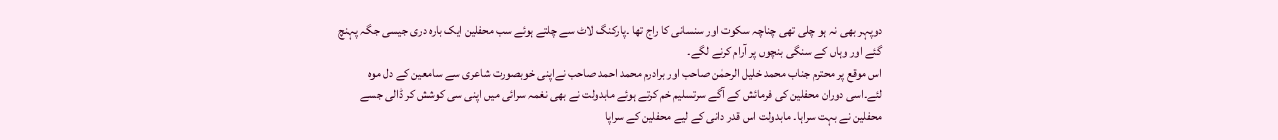دوپہر بھی نہ ہو چلی تھی چناچہ سکوت اور سنسانی کا راج تھا ۔پارکنگ لاٹ سے چلتے ہوئے سب محفلین ایک بارہ دری جیسی جگہ پہنچ گئے اور وہاں کے سنگی بنچوں پر آرام کرنے لگے۔
اس موقع پر محترم جناب محمد خلیل الرحمٰن صاحب اور برادرم محمد احمد صاحب نےاپنی خوبصورت شاعری سے سامعین کے دل موہ لئے۔اسی دوران محفلین کی فرمائش کے آگے سرتسلیم خم کرتے ہوئے مابدولت نے بھی نغمہ سرائی میں اپنی سی کوشش کر ڈالی جسے محفلین نے بہت سراہا۔ مابدولت اس قدر دانی کے لیے محفلین کے سراپا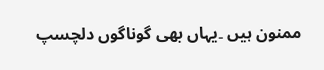ممنون ہیں ۔یہاں بھی گوناگوں دلچسپ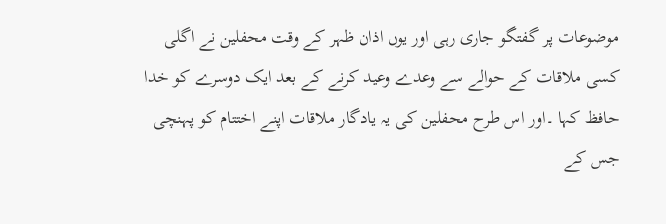موضوعات پر گفتگو جاری رہی اور یوں اذان ظہر کے وقت محفلین نے اگلی کسی ملاقات کے حوالے سے وعدے وعید کرنے کے بعد ایک دوسرے کو خدا حافظ کہا ۔اور اس طرح محفلین کی یہ یادگار ملاقات اپنے اختتام کو پہنچی جس کے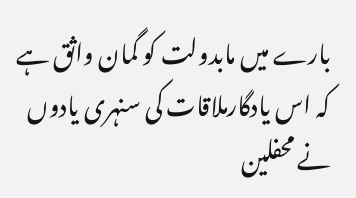بارے میں مابدولت کو گمان واثق ہے کہ اس یادگارملاقات کی سنہری یادوں نے محفلین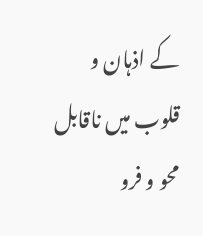کے اذہان و قلوب میں ناقابل محو و فرو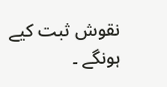نقوش ثبت کیے ہونگے ۔